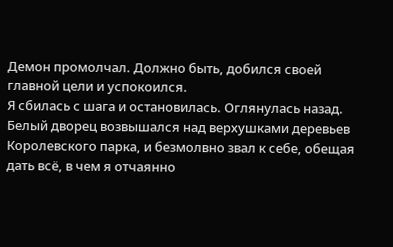Демон промолчал. Должно быть, добился своей главной цели и успокоился.
Я сбилась с шага и остановилась. Оглянулась назад.
Белый дворец возвышался над верхушками деревьев Королевского парка, и безмолвно звал к себе, обещая дать всё, в чем я отчаянно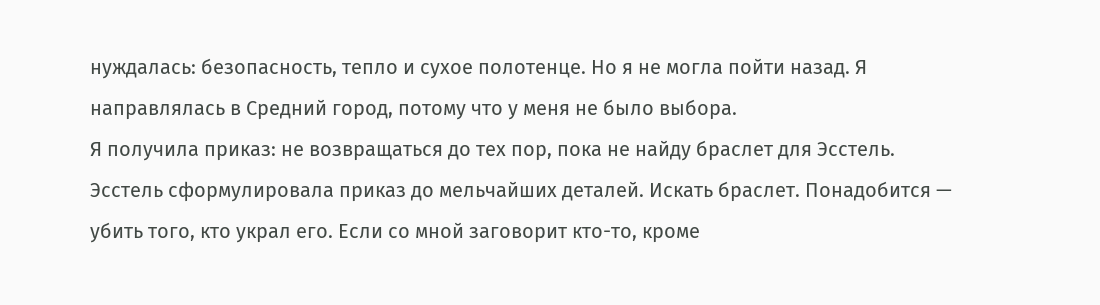нуждалась: безопасность, тепло и сухое полотенце. Но я не могла пойти назад. Я направлялась в Средний город, потому что у меня не было выбора.
Я получила приказ: не возвращаться до тех пор, пока не найду браслет для Эсстель.
Эсстель сформулировала приказ до мельчайших деталей. Искать браслет. Понадобится — убить того, кто украл его. Если со мной заговорит кто-то, кроме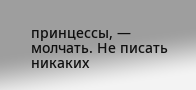принцессы, — молчать. Не писать никаких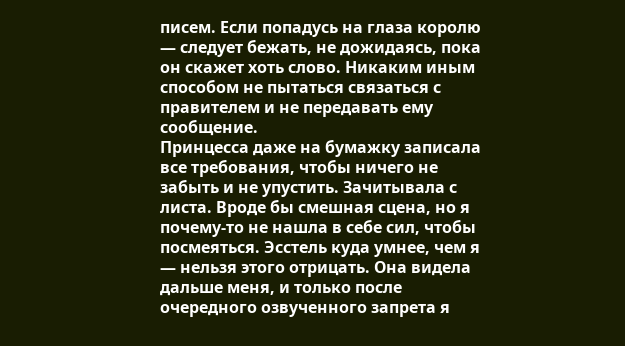писем. Если попадусь на глаза королю — следует бежать, не дожидаясь, пока он скажет хоть слово. Никаким иным способом не пытаться связаться с правителем и не передавать ему сообщение.
Принцесса даже на бумажку записала все требования, чтобы ничего не забыть и не упустить. Зачитывала с листа. Вроде бы смешная сцена, но я почему-то не нашла в себе сил, чтобы посмеяться. Эсстель куда умнее, чем я — нельзя этого отрицать. Она видела дальше меня, и только после очередного озвученного запрета я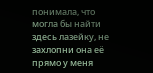понимала, что могла бы найти здесь лазейку, не захлопни она её прямо у меня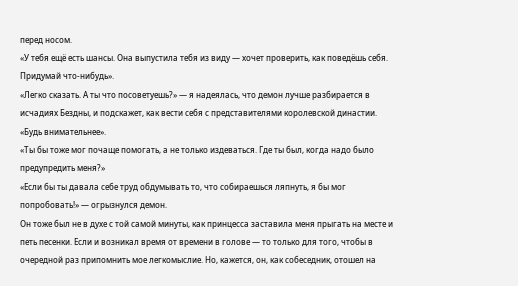перед носом.
«У тебя ещё есть шансы. Она выпустила тебя из виду — хочет проверить, как поведёшь себя. Придумай что-нибудь».
«Легко сказать. А ты что посоветуешь?» — я надеялась, что демон лучше разбирается в исчадиях Бездны, и подскажет, как вести себя с представителями королевской династии.
«Будь внимательнее».
«Ты бы тоже мог почаще помогать, а не только издеваться. Где ты был, когда надо было предупредить меня?»
«Если бы ты давала себе труд обдумывать то, что собираешься ляпнуть, я бы мог попробовать!» — огрызнулся демон.
Он тоже был не в духе с той самой минуты, как принцесса заставила меня прыгать на месте и петь песенки. Если и возникал время от времени в голове — то только для того, чтобы в очередной раз припомнить мое легкомыслие. Но, кажется, он, как собеседник, отошел на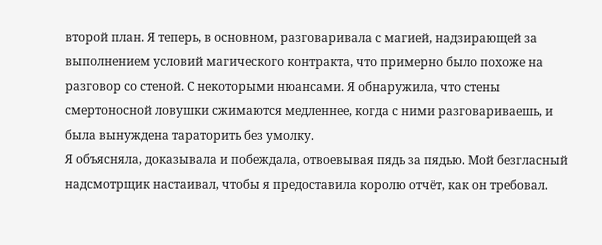второй план. Я теперь, в основном, разговаривала с магией, надзирающей за выполнением условий магического контракта, что примерно было похоже на разговор со стеной. С некоторыми нюансами. Я обнаружила, что стены смертоносной ловушки сжимаются медленнее, когда с ними разговариваешь, и была вынуждена тараторить без умолку.
Я объясняла, доказывала и побеждала, отвоевывая пядь за пядью. Мой безгласный надсмотрщик настаивал, чтобы я предоставила королю отчёт, как он требовал.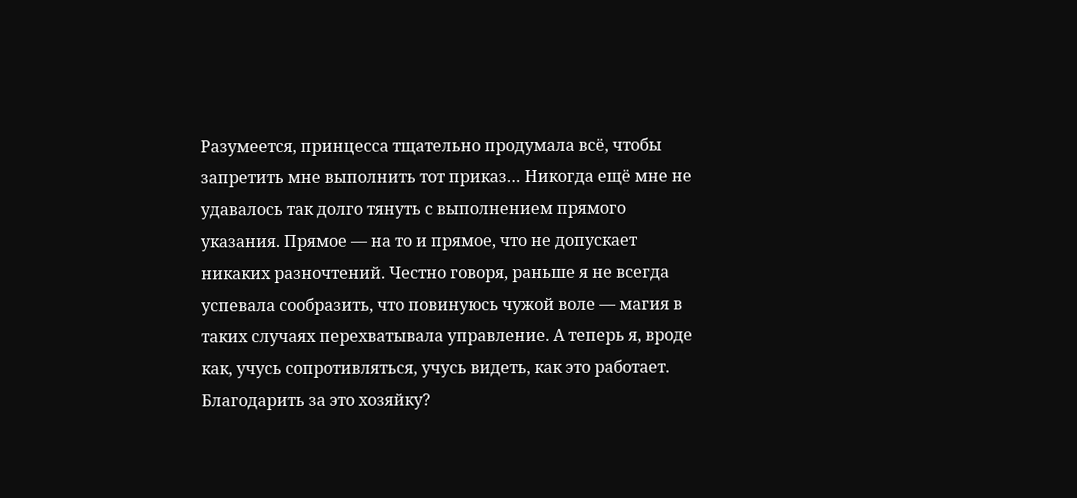Разумеется, принцесса тщательно продумала всё, чтобы запретить мне выполнить тот приказ… Никогда ещё мне не удавалось так долго тянуть с выполнением прямого указания. Прямое — на то и прямое, что не допускает никаких разночтений. Честно говоря, раньше я не всегда успевала сообразить, что повинуюсь чужой воле — магия в таких случаях перехватывала управление. А теперь я, вроде как, учусь сопротивляться, учусь видеть, как это работает. Благодарить за это хозяйку?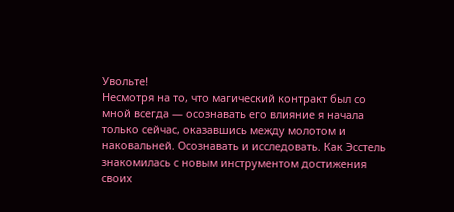Увольте!
Несмотря на то, что магический контракт был со мной всегда — осознавать его влияние я начала только сейчас, оказавшись между молотом и наковальней. Осознавать и исследовать. Как Эсстель знакомилась с новым инструментом достижения своих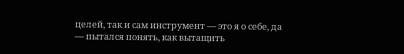целей, так и сам инструмент — это я о себе, да — пытался понять, как вытащить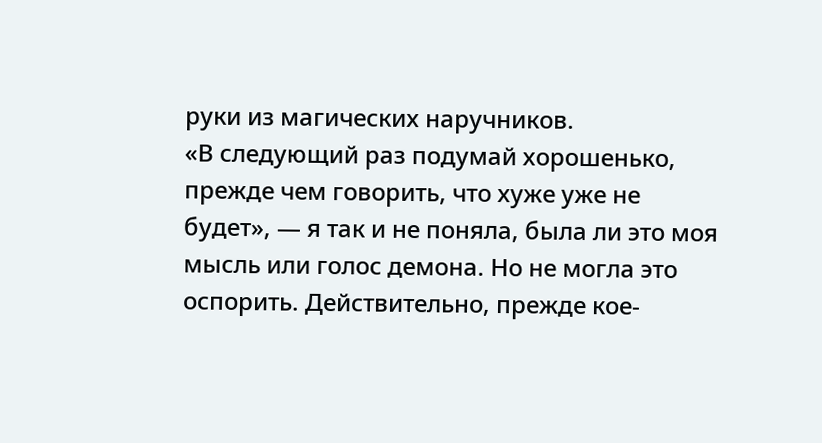руки из магических наручников.
«В следующий раз подумай хорошенько, прежде чем говорить, что хуже уже не будет», — я так и не поняла, была ли это моя мысль или голос демона. Но не могла это оспорить. Действительно, прежде кое-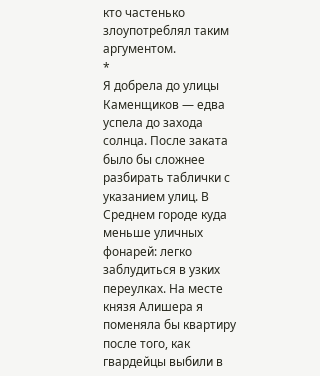кто частенько злоупотреблял таким аргументом.
*
Я добрела до улицы Каменщиков — едва успела до захода солнца. После заката было бы сложнее разбирать таблички с указанием улиц. В Среднем городе куда меньше уличных фонарей: легко заблудиться в узких переулках. На месте князя Алишера я поменяла бы квартиру после того, как гвардейцы выбили в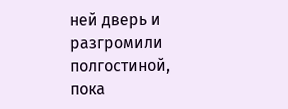ней дверь и разгромили полгостиной, пока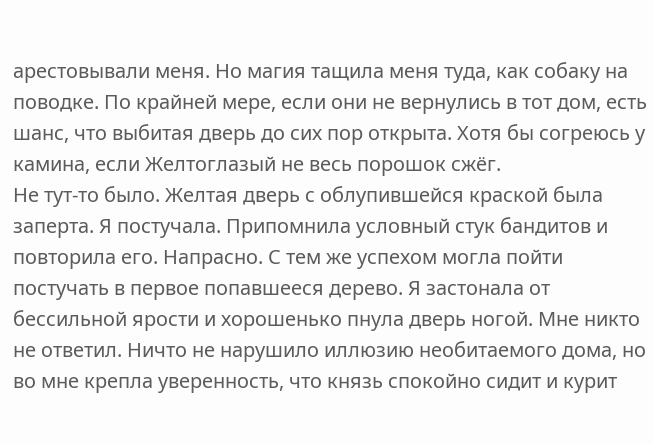арестовывали меня. Но магия тащила меня туда, как собаку на поводке. По крайней мере, если они не вернулись в тот дом, есть шанс, что выбитая дверь до сих пор открыта. Хотя бы согреюсь у камина, если Желтоглазый не весь порошок сжёг.
Не тут-то было. Желтая дверь с облупившейся краской была заперта. Я постучала. Припомнила условный стук бандитов и повторила его. Напрасно. С тем же успехом могла пойти постучать в первое попавшееся дерево. Я застонала от бессильной ярости и хорошенько пнула дверь ногой. Мне никто не ответил. Ничто не нарушило иллюзию необитаемого дома, но во мне крепла уверенность, что князь спокойно сидит и курит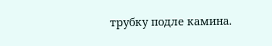трубку подле камина.